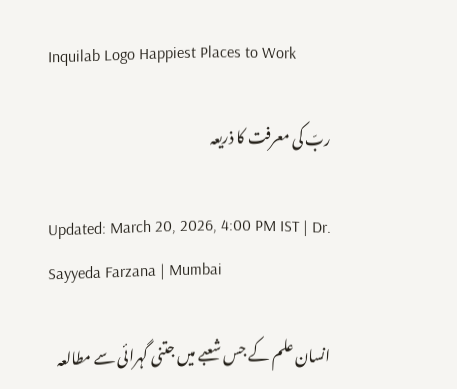Inquilab Logo Happiest Places to Work

ربّ کی معرفت کا ذریعہ

Updated: March 20, 2026, 4:00 PM IST | Dr. Sayyeda Farzana | Mumbai

انسان علم کے جس شعبے میں جتنی گہرائی سے مطالعہ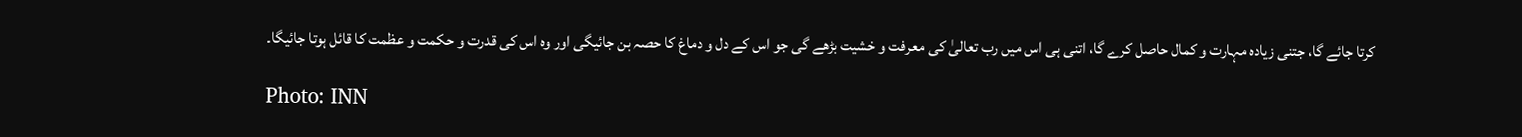کرتا جائے گا، جتنی زیادہ مہارت و کمال حاصل کرے گا، اتنی ہی اس میں رب تعالیٰ کی معرفت و خشیت بڑھے گی جو اس کے دل و دماغ کا حصہ بن جائیگی اور وہ اس کی قدرت و حکمت و عظمت کا قائل ہوتا جائیگا۔

Photo: INN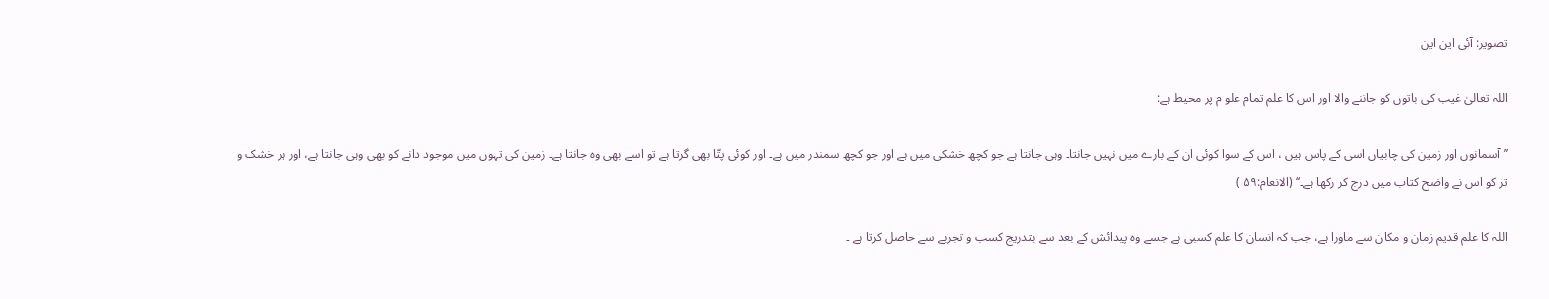تصویر: آئی این این

اللہ تعالیٰ غیب کی باتوں کو جاننے والا اور اس کا علم تمام علو م پر محیط ہے:

’’آسمانوں اور زمین کی چابیاں اسی کے پاس ہیں ، اس کے سوا کوئی ان کے بارے میں نہیں جانتا۔ وہی جانتا ہے جو کچھ خشکی میں ہے اور جو کچھ سمندر میں ہے۔ اور کوئی پتّا بھی گرتا ہے تو اسے بھی وہ جانتا ہے۔ زمین کی تہوں میں موجود دانے کو بھی وہی جانتا ہے، اور ہر خشک و تر کو اس نے واضح کتاب میں درج کر رکھا ہے۔‘‘ (الانعام:۵۹ )

اللہ کا علم قدیم زمان و مکان سے ماورا ہے، جب کہ انسان کا علم کسبی ہے جسے وہ پیدائش کے بعد سے بتدریج کسب و تجربے سے حاصل کرتا ہے ۔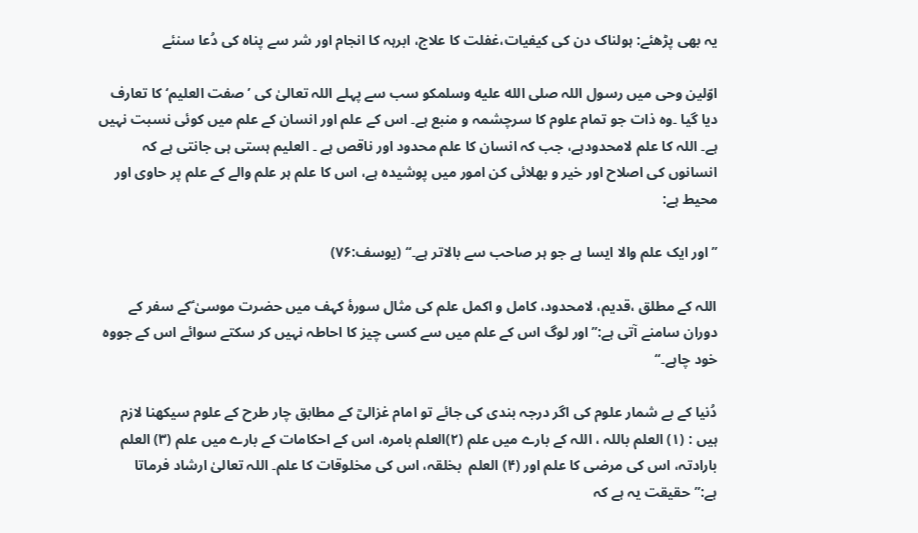یہ بھی پڑھئے: ہولناک دن کی کیفیات،غفلت کا علاج، ابرہہ کا انجام اور شر سے پناہ کی دُعا سنئے

اوّلین وحی میں رسول اللہ صلى الله عليه وسلمکو سب سے پہلے اللہ تعالیٰ کی ’صفت العلیم‘ کا تعارف دیا گیا ۔وہ ذات جو تمام علوم کا سرچشمہ و منبع ہے۔ اس کے علم اور انسان کے علم میں کوئی نسبت نہیں ہے۔ اللہ کا علم لامحدودہے، جب کہ انسان کا علم محدود اور ناقص ہے ۔ العلیم ہستی ہی جانتی ہے کہ انسانوں کی اصلاح اور خیر و بھلائی کن امور میں پوشیدہ ہے، اس کا علم ہر علم والے کے علم پر حاوی اور محیط ہے:

’’اور ایک علم والا ایسا ہے جو ہر صاحب سے بالاتر ہے۔‘‘ (یوسف:۷۶)

اللہ کے مطلق ،قدیم، لامحدود، کامل و اکمل علم کی مثال سورۂ کہف میں حضرت موسیٰ ؑکے سفر کے دوران سامنے آتی ہے:’’اور لوگ اس کے علم میں سے کسی چیز کا احاطہ نہیں کر سکتے سوائے اس کے جووہ خود چاہے۔‘‘

دُنیا کے بے شمار علوم کی اگر درجہ بندی کی جائے تو امام غزالیؒ کے مطابق چار طرح کے علوم سیکھنا لازم ہیں : (۱) العلم باللہ ، اللہ کے بارے میں علم (۲)العلم بامرہ، اس کے احکامات کے بارے میں علم (۳) العلم بارادتہ، اس کی مرضی کا علم اور (۴) العلم  بخلقہ، اس کی مخلوقات کا علم۔ اللہ تعالیٰ ارشاد فرماتا ہے:’’حقیقت یہ ہے کہ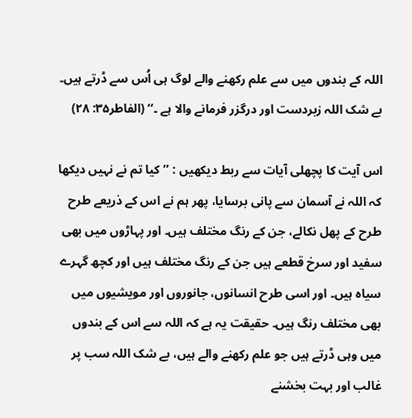اللہ کے بندوں میں سے علم رکھنے والے لوگ ہی اُس سے ڈرتے ہیں۔ بے شک اللہ زبردست اور درگزر فرمانے والا ہے ۔‘‘ (الفاطر۳۵: ۲۸)

اس آیت کا پچھلی آیات سے ربط دیکھیں : ’’کیا تم نے نہیں دیکھا کہ اللہ نے آسمان سے پانی برسایا، پھر ہم نے اس کے ذریعے طرح طرح کے پھل نکالے، جن کے رنگ مختلف ہیں۔ اور پہاڑوں میں بھی سفید اور سرخ قطعے ہیں جن کے رنگ مختلف ہیں اور کچھ گہرے سیاہ ہیں۔ اور اسی طرح انسانوں، جانوروں اور مویشیوں میں بھی مختلف رنگ ہیں۔ حقیقت یہ ہے کہ اللہ سے اس کے بندوں میں وہی ڈرتے ہیں جو علم رکھنے والے ہیں، بے شک اللہ سب پر غالب اور بہت بخشنے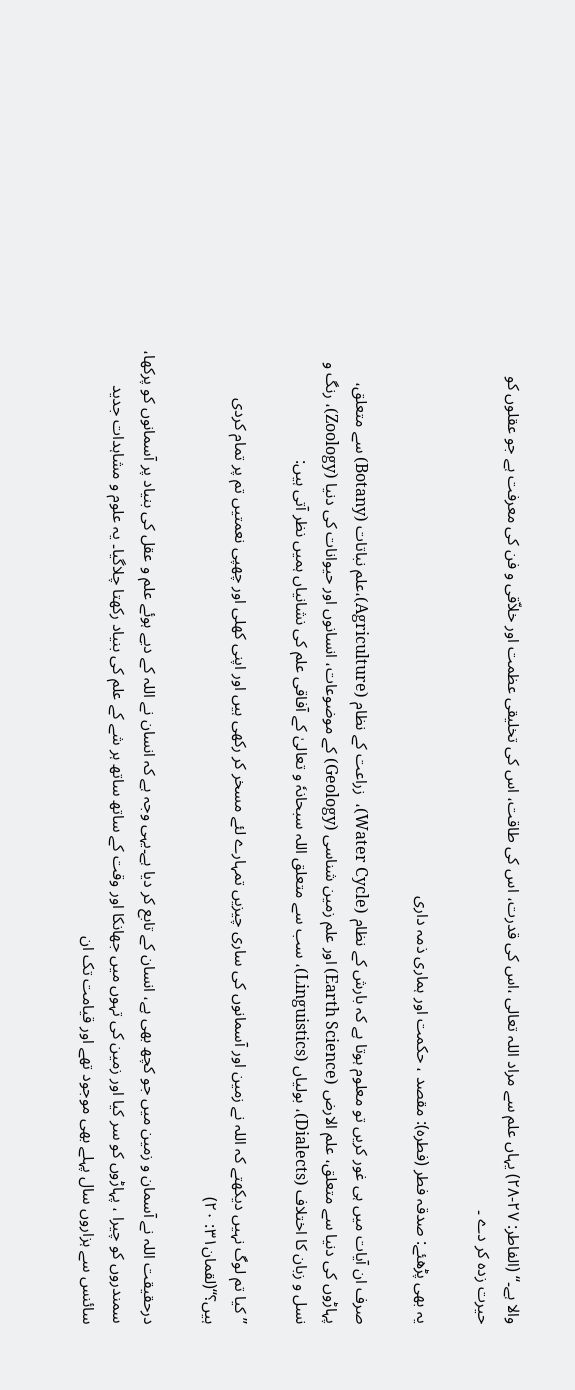والا ہے۔‘‘ (الفاطر: ۲۷-۲۸) یہاں علم سے مراد اللہ تعالی ،اس کی قدرت، اس کی طاقت، اس کی تخلیقی عظمت اور خلاّقی و فن کی معرفت ہے جو عقلوں کو حیرت زدہ کر دے ۔

یہ بھی پڑھئے: صدقہ فطر (فطرہ): مقصد ، حکمت اور ہماری ذمہ داری

صرف ان آیات میں ہی غور کریں تو معلوم ہوتا ہے کہ بارش کے نظام (Water Cycle)،  زراعت کے نظام (Agriculture)،علم نباتات (Botany) سے متعلق، پہاڑوں کی دنیا سے متعلق، علم الارض (Earth Science) اور علم زمین شناسی (Geology) کے موضوعات، انسانوں اور حیوانات کی دنیا (Zoology)، رنگ و نسل و زبان کا اختلاف (Dialects)، بولیاں (Linguistics)، سب سے متعلق اللہ سبحانہٗ و تعالیٰ کے آفاقی علم کی نشانیاں ہمیں نظر آتی ہیں:

’’کیا تم لوگ نہیں دیکھتے کہ اللہ نے زمین اور آسمانوں کی ساری چیزیں تمہارے لئے مسخر کر رکھی ہیں اور اپنی کھلی اور چھپی نعمتیں تم پر تمام کردی ہیں؟‘‘(لقمان۳۱: ۲۰)

درحقیقت اللہ نے آسمان و زمین میں جو کچھ بھی ہے، انسان کے تابع کر دیا ہے۔یہی وجہ ہے کہ انسان نے اللہ کے دیے ہوئے علم و عقل کی بنیاد پر آسمانوں کو پرکھا، سمندروں کو چیرا ، پہاڑوں کو سر کیا اور زمین کی تہوں میں جھانکا اور وقت کے ساتھ ساتھ ہر شے کے علم کی بنیاد رکھتا چلاگیا۔ یہ علوم و مشاہدات جدید سائنس سے ہزاروں سال پہلے بھی موجود تھے اور قیامت تک ان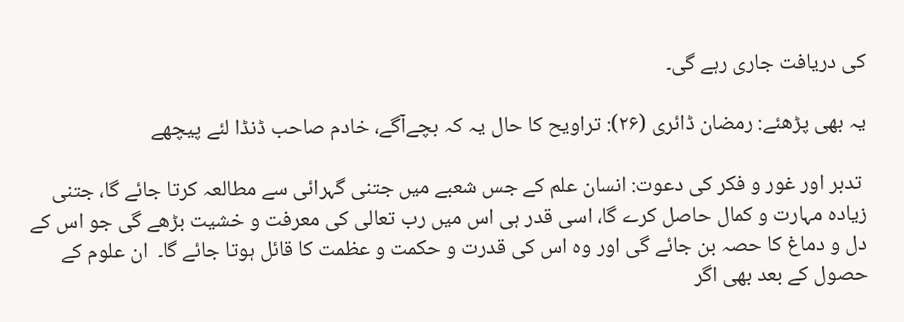کی دریافت جاری رہے گی۔

یہ بھی پڑھئے: رمضان ڈائری (۲۶): تراویح کا حال یہ کہ بچےآگے، خادم صاحب ڈنڈا لئے پیچھے

 تدبر اور غور و فکر کی دعوت: انسان علم کے جس شعبے میں جتنی گہرائی سے مطالعہ کرتا جائے گا، جتنی زیادہ مہارت و کمال حاصل کرے گا، اسی قدر ہی اس میں رب تعالی کی معرفت و خشیت بڑھے گی جو اس کے دل و دماغ کا حصہ بن جائے گی اور وہ اس کی قدرت و حکمت و عظمت کا قائل ہوتا جائے گا۔  ان علوم کے حصول کے بعد بھی اگر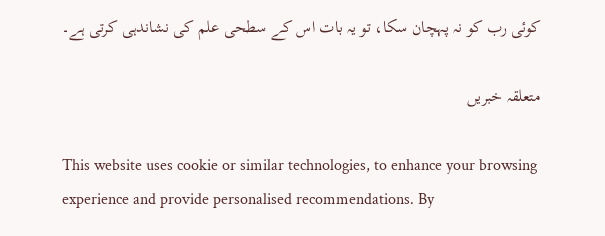کوئی رب کو نہ پہچان سکا، تو یہ بات اس کے سطحی علم کی نشاندہی کرتی ہے۔

متعلقہ خبریں

This website uses cookie or similar technologies, to enhance your browsing experience and provide personalised recommendations. By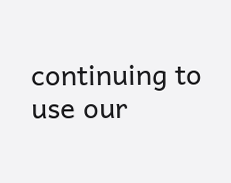continuing to use our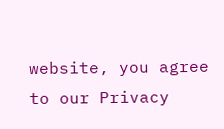website, you agree to our Privacy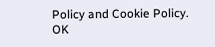Policy and Cookie Policy. OK